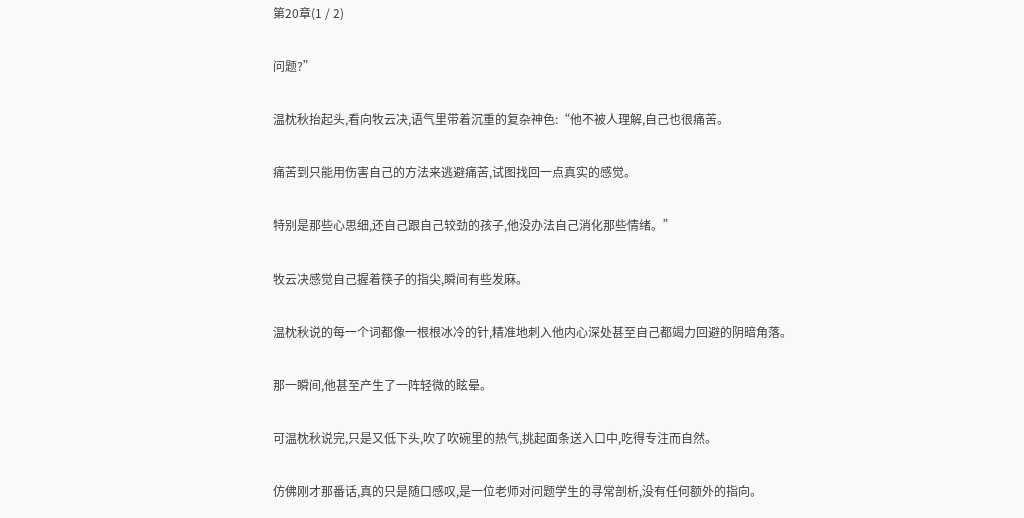第20章(1 / 2)

问题?”

温枕秋抬起头,看向牧云决,语气里带着沉重的复杂神色:“他不被人理解,自己也很痛苦。

痛苦到只能用伤害自己的方法来逃避痛苦,试图找回一点真实的感觉。

特别是那些心思细,还自己跟自己较劲的孩子,他没办法自己消化那些情绪。”

牧云决感觉自己握着筷子的指尖,瞬间有些发麻。

温枕秋说的每一个词都像一根根冰冷的针,精准地刺入他内心深处甚至自己都竭力回避的阴暗角落。

那一瞬间,他甚至产生了一阵轻微的眩晕。

可温枕秋说完,只是又低下头,吹了吹碗里的热气,挑起面条送入口中,吃得专注而自然。

仿佛刚才那番话,真的只是随口感叹,是一位老师对问题学生的寻常剖析,没有任何额外的指向。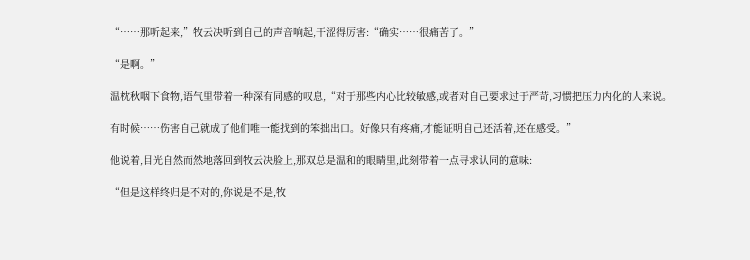“……那听起来,”牧云决听到自己的声音响起,干涩得厉害:“确实……很痛苦了。”

“是啊。”

温枕秋咽下食物,语气里带着一种深有同感的叹息,“对于那些内心比较敏感,或者对自己要求过于严苛,习惯把压力内化的人来说。

有时候……伤害自己就成了他们唯一能找到的笨拙出口。好像只有疼痛,才能证明自己还活着,还在感受。”

他说着,目光自然而然地落回到牧云决脸上,那双总是温和的眼睛里,此刻带着一点寻求认同的意味:

“但是这样终归是不对的,你说是不是,牧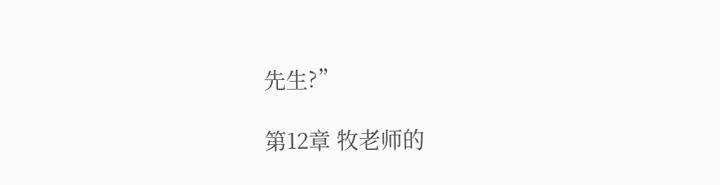先生?”

第12章 牧老师的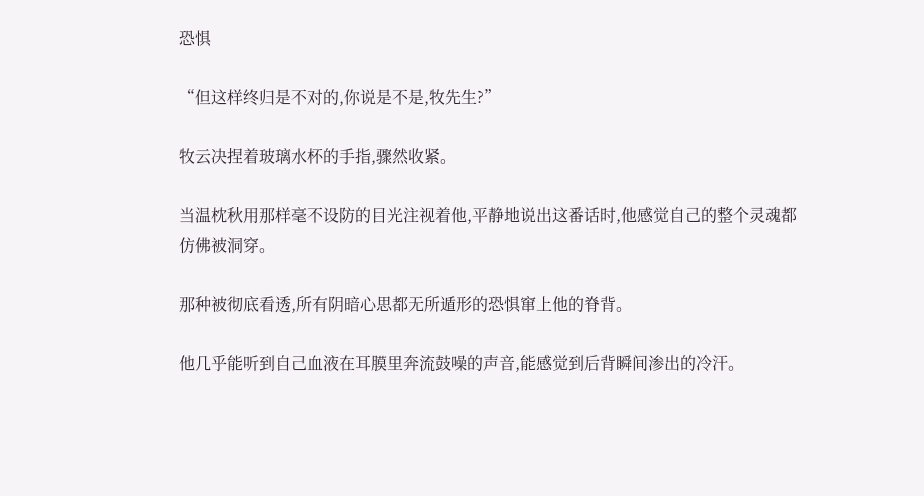恐惧

“但这样终归是不对的,你说是不是,牧先生?”

牧云决捏着玻璃水杯的手指,骤然收紧。

当温枕秋用那样毫不设防的目光注视着他,平静地说出这番话时,他感觉自己的整个灵魂都仿佛被洞穿。

那种被彻底看透,所有阴暗心思都无所遁形的恐惧窜上他的脊背。

他几乎能听到自己血液在耳膜里奔流鼓噪的声音,能感觉到后背瞬间渗出的冷汗。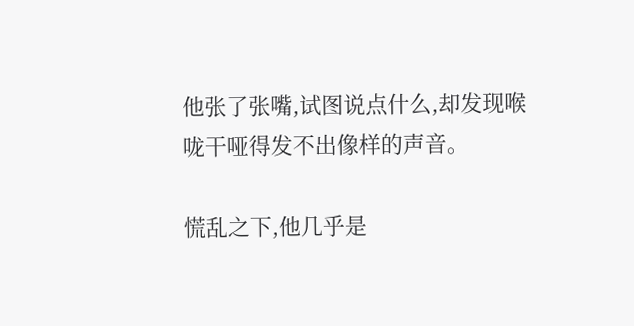他张了张嘴,试图说点什么,却发现喉咙干哑得发不出像样的声音。

慌乱之下,他几乎是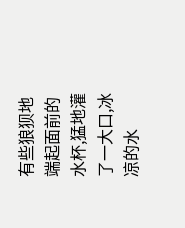有些狼狈地端起面前的水杯,猛地灌了一大口,冰凉的水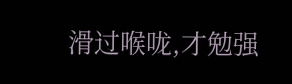滑过喉咙,才勉强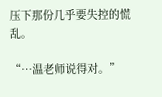压下那份几乎要失控的慌乱。

“…温老师说得对。”